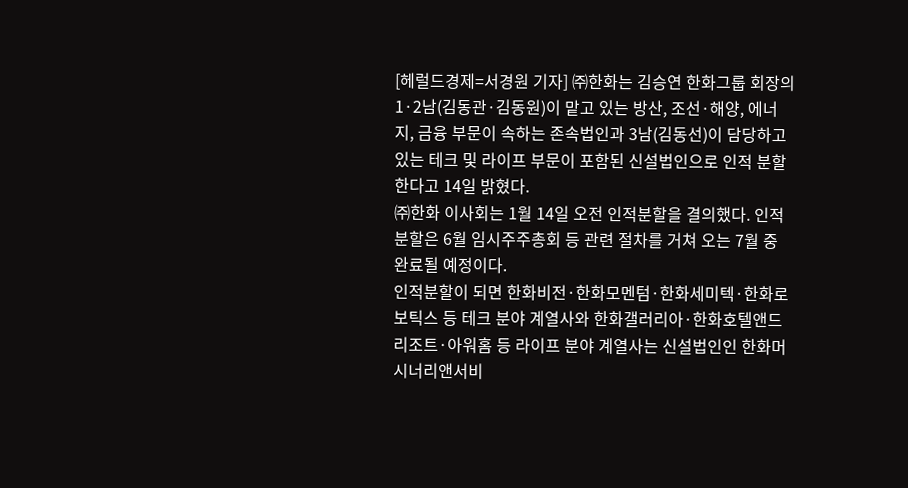[헤럴드경제=서경원 기자] ㈜한화는 김승연 한화그룹 회장의 1·2남(김동관·김동원)이 맡고 있는 방산, 조선·해양, 에너지, 금융 부문이 속하는 존속법인과 3남(김동선)이 담당하고 있는 테크 및 라이프 부문이 포함된 신설법인으로 인적 분할한다고 14일 밝혔다.
㈜한화 이사회는 1월 14일 오전 인적분할을 결의했다. 인적분할은 6월 임시주주총회 등 관련 절차를 거쳐 오는 7월 중 완료될 예정이다.
인적분할이 되면 한화비전·한화모멘텀·한화세미텍·한화로보틱스 등 테크 분야 계열사와 한화갤러리아·한화호텔앤드리조트·아워홈 등 라이프 분야 계열사는 신설법인인 한화머시너리앤서비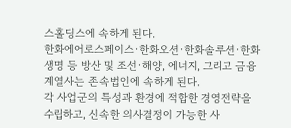스홀딩스에 속하게 된다.
한화에어로스페이스·한화오션·한화솔루션·한화생명 등 방산 및 조선·해양, 에너지, 그리고 금융 계열사는 존속법인에 속하게 된다.
각 사업군의 특성과 환경에 적합한 경영전략을 수립하고, 신속한 의사결정이 가능한 사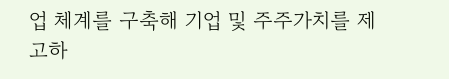업 체계를 구축해 기업 및 주주가치를 제고하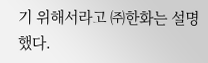기 위해서라고 ㈜한화는 설명했다.